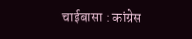चाईबासा : कांग्रेस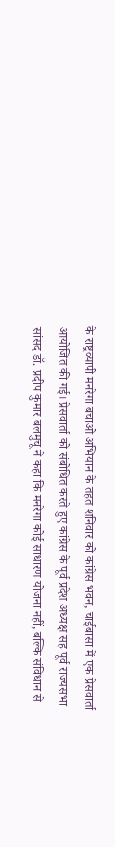के राष्ट्रव्यापी मनरेगा बचाओ अभियान के तहत शनिवार को कांग्रेस भवन, चाईबासा में एक प्रेसवार्ता आयोजित की गई। प्रेसवार्ता को संबोधित करते हुए कांग्रेस के पूर्व प्रदेश अध्यक्ष सह पूर्व राज्यसभा सांसद डॉ. प्रदीप कुमार बलमुचू ने कहा कि मनरेगा कोई साधारण योजना नहीं, बल्कि संविधान से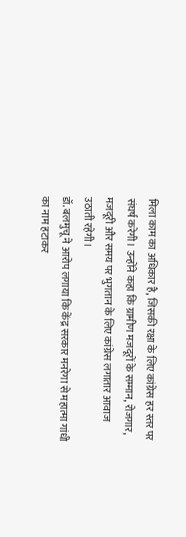मिला काम का अधिकार है, जिसकी रक्षा के लिए कांग्रेस हर स्तर पर संघर्ष करेगी। उन्होंने कहा कि ग्रामीण मजदूरों के सम्मान, रोजगार, मजदूरी और समय पर भुगतान के लिए कांग्रेस लगातार आवाज उठाती रहेगी।
डॉ. बलमुचू ने आरोप लगाया कि केंद्र सरकार मनरेगा से महात्मा गांधी का नाम हटाकर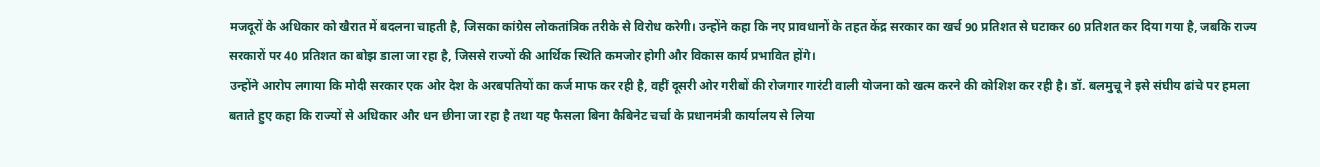मजदूरों के अधिकार को खैरात में बदलना चाहती है, जिसका कांग्रेस लोकतांत्रिक तरीके से विरोध करेगी। उन्होंने कहा कि नए प्रावधानों के तहत केंद्र सरकार का खर्च 90 प्रतिशत से घटाकर 60 प्रतिशत कर दिया गया है, जबकि राज्य सरकारों पर 40 प्रतिशत का बोझ डाला जा रहा है, जिससे राज्यों की आर्थिक स्थिति कमजोर होगी और विकास कार्य प्रभावित होंगे।
उन्होंने आरोप लगाया कि मोदी सरकार एक ओर देश के अरबपतियों का कर्ज माफ कर रही है, वहीं दूसरी ओर गरीबों की रोजगार गारंटी वाली योजना को खत्म करने की कोशिश कर रही है। डॉ. बलमुचू ने इसे संघीय ढांचे पर हमला बताते हुए कहा कि राज्यों से अधिकार और धन छीना जा रहा है तथा यह फैसला बिना कैबिनेट चर्चा के प्रधानमंत्री कार्यालय से लिया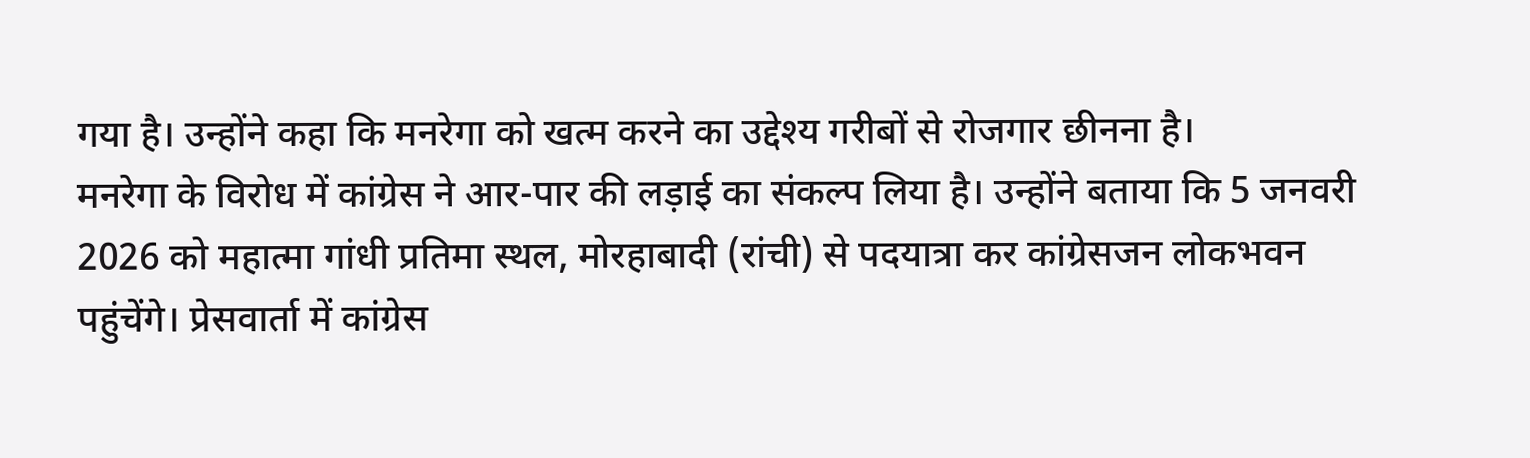गया है। उन्होंने कहा कि मनरेगा को खत्म करने का उद्देश्य गरीबों से रोजगार छीनना है।
मनरेगा के विरोध में कांग्रेस ने आर-पार की लड़ाई का संकल्प लिया है। उन्होंने बताया कि 5 जनवरी 2026 को महात्मा गांधी प्रतिमा स्थल, मोरहाबादी (रांची) से पदयात्रा कर कांग्रेसजन लोकभवन पहुंचेंगे। प्रेसवार्ता में कांग्रेस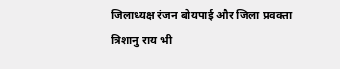जिलाध्यक्ष रंजन बोयपाई और जिला प्रवक्ता त्रिशानु राय भी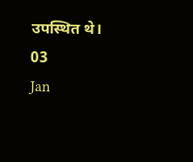उपस्थित थे।
03
Jan